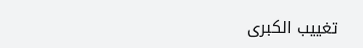تغييب الكبرى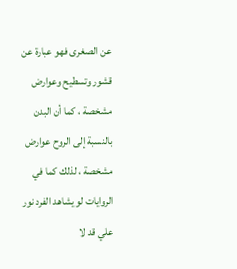عن الصغرى فهو عبارة عن قشور وتسطيح وعوارض مشخصة ، كما أن البدن بالنسبة إلى الروح عوارض مشخصة ، لذلك كما في الروايات لو يشاهد الفرد نور علي قد لا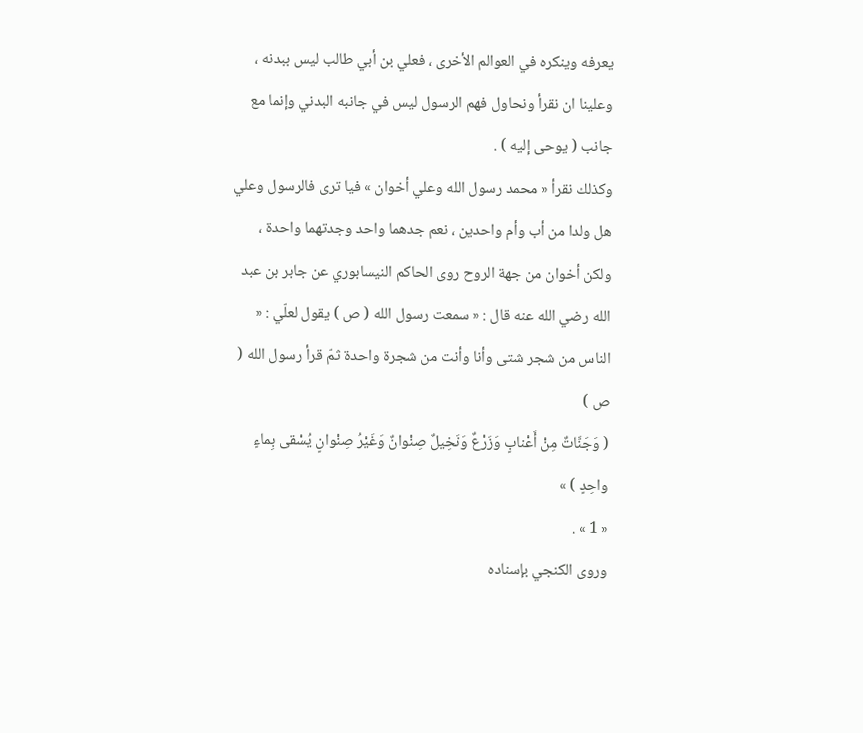يعرفه وينكره في العوالم الأخرى ، فعلي بن أبي طالب ليس ببدنه ، وعلينا ان نقرأ ونحاول فهم الرسول ليس في جانبه البدني وإنما مع جانب ( يوحى إليه ) .
وكذلك نقرأ « محمد رسول الله وعلي أخوان » فيا ترى فالرسول وعلي هل ولدا من أب وأم واحدين ، نعم جدهما واحد وجدتهما واحدة ، ولكن أخوان من جهة الروح روى الحاكم النيسابوري عن جابر بن عبد الله رضي الله عنه قال : « سمعت رسول الله ( ص ) يقول لعلّي : « الناس من شجر شتى وأنا وأنت من شجرة واحدة ثمّ قرأ رسول الله ( ص )
( وَجَنَّاتٌ مِنْ أَعْنابٍ وَزَرْعٌ وَنَخِيلٌ صِنْوانٌ وَغَيْرُ صِنْوانٍ يُسْقى بِماءٍ واحِدٍ ) »
« 1 » .
وروى الكنجي بإسناده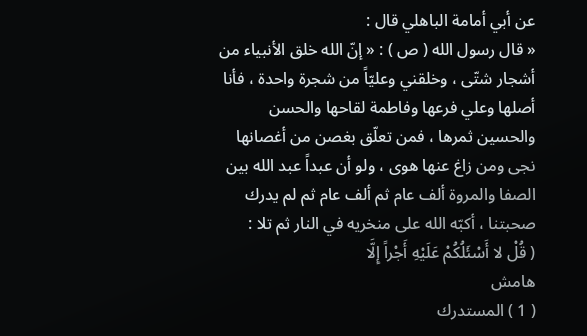عن أبي أمامة الباهلي قال :
« قال رسول الله ( ص ) : « إنّ الله خلق الأنبياء من أشجار شتّى ، وخلقني وعليّاً من شجرة واحدة ، فأنا أصلها وعلي فرعها وفاطمة لقاحها والحسن والحسين ثمرها ، فمن تعلّق بغصن من أغصانها نجى ومن زاغ عنها هوى ، ولو أن عبداً عبد الله بين الصفا والمروة ألف عام ثم ألف عام ثم لم يدرك صحبتنا ، أكبّه الله على منخريه في النار ثم تلا :
( قُلْ لا أَسْئَلُكُمْ عَلَيْهِ أَجْراً إِلَّا
هامش
( 1 ) المستدرك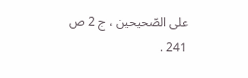على الصّحيحين ، ج 2 ص 241 .